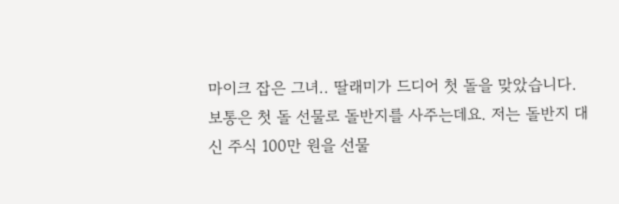마이크 잡은 그녀.. 딸래미가 드디어 첫 돌을 맞았습니다.
보통은 첫 돌 선물로 돌반지를 사주는데요. 저는 돌반지 대신 주식 100만 원을 선물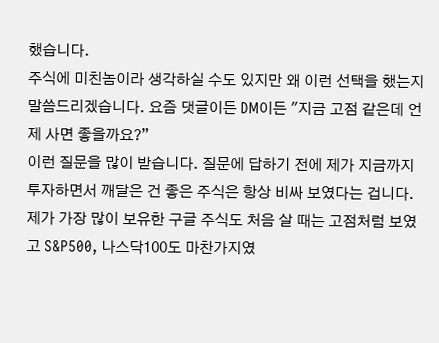했습니다.
주식에 미친놈이라 생각하실 수도 있지만 왜 이런 선택을 했는지 말씀드리겠습니다. 요즘 댓글이든 DM이든 "지금 고점 같은데 언제 사면 좋을까요?”
이런 질문을 많이 받습니다. 질문에 답하기 전에 제가 지금까지 투자하면서 깨달은 건 좋은 주식은 항상 비싸 보였다는 겁니다.
제가 가장 많이 보유한 구글 주식도 처음 살 때는 고점처럼 보였고 S&P500, 나스닥100도 마찬가지였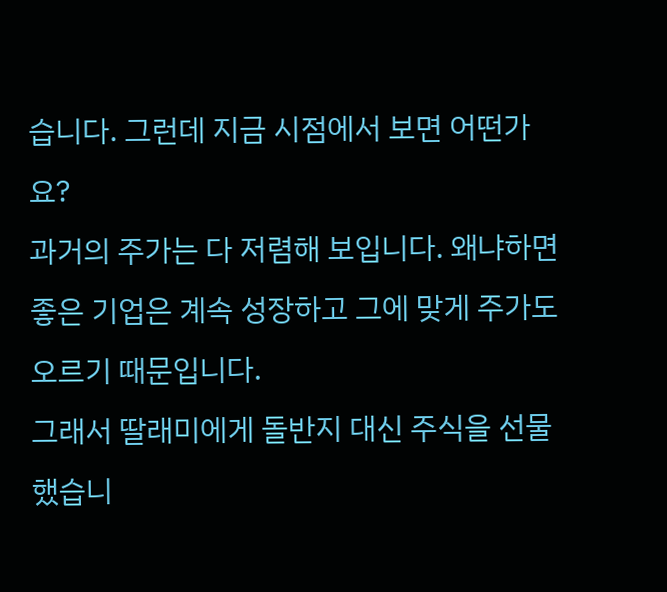습니다. 그런데 지금 시점에서 보면 어떤가요?
과거의 주가는 다 저렴해 보입니다. 왜냐하면 좋은 기업은 계속 성장하고 그에 맞게 주가도 오르기 때문입니다.
그래서 딸래미에게 돌반지 대신 주식을 선물했습니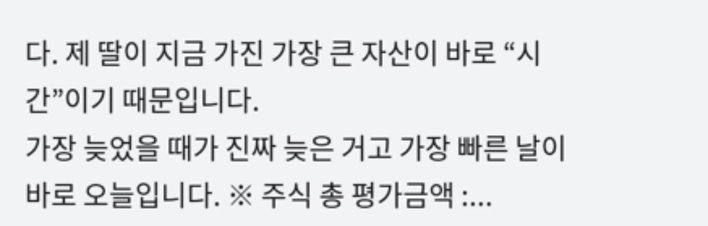다. 제 딸이 지금 가진 가장 큰 자산이 바로 “시간”이기 때문입니다.
가장 늦었을 때가 진짜 늦은 거고 가장 빠른 날이 바로 오늘입니다. ※ 주식 총 평가금액 :...